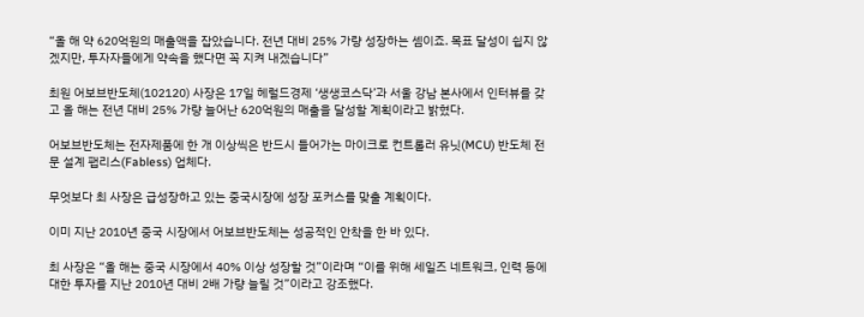“올 해 약 620억원의 매출액을 잡았습니다. 전년 대비 25% 가량 성장하는 셈이죠. 목표 달성이 쉽지 않겠지만, 투자자들에게 약속을 했다면 꼭 지켜 내겠습니다”

최원 어보브반도체(102120) 사장은 17일 헤럴드경제 ‘생생코스닥’과 서울 강남 본사에서 인터뷰를 갖고 올 해는 전년 대비 25% 가량 늘어난 620억원의 매출을 달성할 계획이라고 밝혔다.

어보브반도체는 전자제품에 한 개 이상씩은 반드시 들어가는 마이크로 컨트롤러 유닛(MCU) 반도체 전문 설계 팹리스(Fabless) 업체다.

무엇보다 최 사장은 급성장하고 있는 중국시장에 성장 포커스를 맞출 계획이다.

이미 지난 2010년 중국 시장에서 어보브반도체는 성공적인 안착을 한 바 있다.

최 사장은 “올 해는 중국 시장에서 40% 이상 성장할 것”이라며 “이를 위해 세일즈 네트워크, 인력 등에 대한 투자를 지난 2010년 대비 2배 가량 늘릴 것”이라고 강조했다.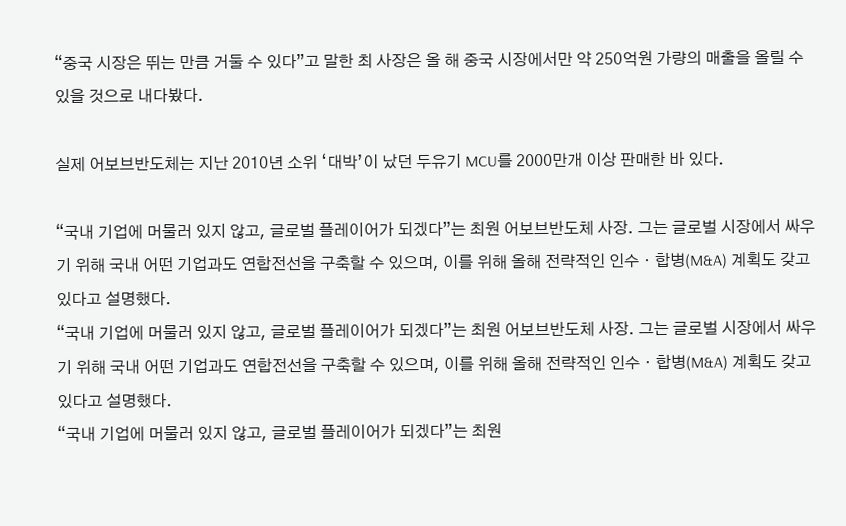“중국 시장은 뛰는 만큼 거둘 수 있다”고 말한 최 사장은 올 해 중국 시장에서만 약 250억원 가량의 매출을 올릴 수 있을 것으로 내다봤다.

실제 어보브반도체는 지난 2010년 소위 ‘대박’이 났던 두유기 MCU를 2000만개 이상 판매한 바 있다.

“국내 기업에 머물러 있지 않고, 글로벌 플레이어가 되겠다”는 최원 어보브반도체 사장. 그는 글로벌 시장에서 싸우기 위해 국내 어떤 기업과도 연합전선을 구축할 수 있으며, 이를 위해 올해 전략적인 인수ㆍ합병(M&A) 계획도 갖고 있다고 설명했다.
“국내 기업에 머물러 있지 않고, 글로벌 플레이어가 되겠다”는 최원 어보브반도체 사장. 그는 글로벌 시장에서 싸우기 위해 국내 어떤 기업과도 연합전선을 구축할 수 있으며, 이를 위해 올해 전략적인 인수ㆍ합병(M&A) 계획도 갖고 있다고 설명했다.
“국내 기업에 머물러 있지 않고, 글로벌 플레이어가 되겠다”는 최원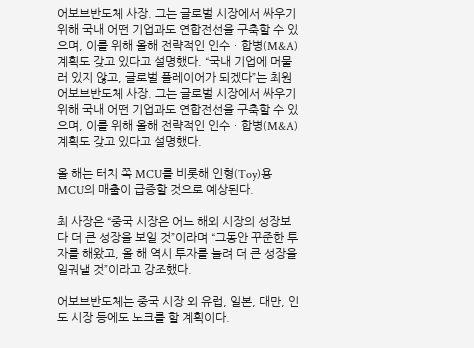어보브반도체 사장. 그는 글로벌 시장에서 싸우기 위해 국내 어떤 기업과도 연합전선을 구축할 수 있으며, 이를 위해 올해 전략적인 인수ㆍ합병(M&A) 계획도 갖고 있다고 설명했다. “국내 기업에 머물러 있지 않고, 글로벌 플레이어가 되겠다”는 최원 어보브반도체 사장. 그는 글로벌 시장에서 싸우기 위해 국내 어떤 기업과도 연합전선을 구축할 수 있으며, 이를 위해 올해 전략적인 인수ㆍ합병(M&A) 계획도 갖고 있다고 설명했다.

올 해는 터치 쪽 MCU를 비롯해 인형(Toy)용 MCU의 매출이 급증할 것으로 예상된다.

최 사장은 “중국 시장은 어느 해외 시장의 성장보다 더 큰 성장을 보일 것”이라며 “그동안 꾸준한 투자를 해왔고, 올 해 역시 투자를 늘려 더 큰 성장을 일궈낼 것”이라고 강조했다.

어보브반도체는 중국 시장 외 유럽, 일본, 대만, 인도 시장 등에도 노크를 할 계획이다.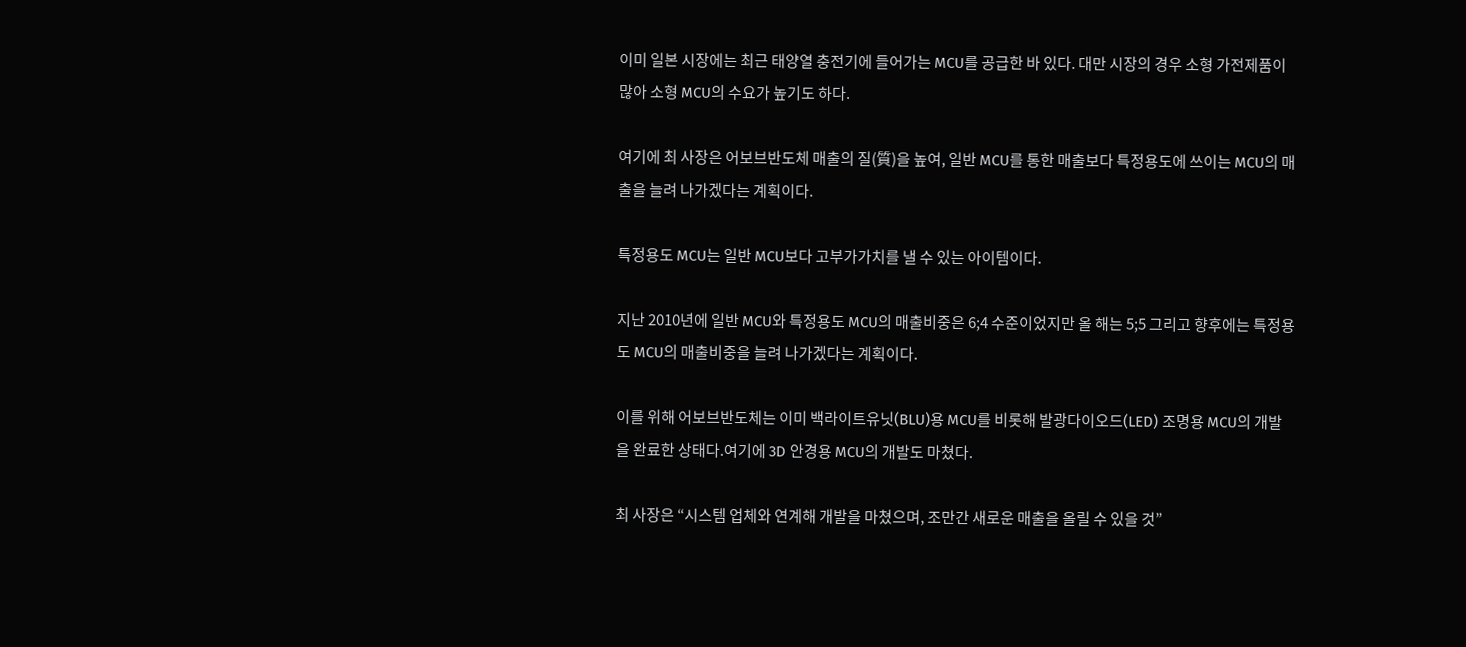이미 일본 시장에는 최근 태양열 충전기에 들어가는 MCU를 공급한 바 있다. 대만 시장의 경우 소형 가전제품이 많아 소형 MCU의 수요가 높기도 하다.

여기에 최 사장은 어보브반도체 매출의 질(質)을 높여, 일반 MCU를 통한 매출보다 특정용도에 쓰이는 MCU의 매출을 늘려 나가겠다는 계획이다.

특정용도 MCU는 일반 MCU보다 고부가가치를 낼 수 있는 아이템이다.

지난 2010년에 일반 MCU와 특정용도 MCU의 매출비중은 6;4 수준이었지만 올 해는 5;5 그리고 향후에는 특정용도 MCU의 매출비중을 늘려 나가겠다는 계획이다.

이를 위해 어보브반도체는 이미 백라이트유닛(BLU)용 MCU를 비롯해 발광다이오드(LED) 조명용 MCU의 개발을 완료한 상태다.여기에 3D 안경용 MCU의 개발도 마쳤다.

최 사장은 “시스템 업체와 연계해 개발을 마쳤으며, 조만간 새로운 매출을 올릴 수 있을 것”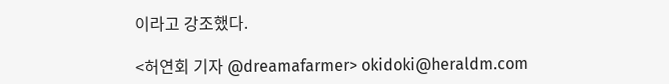이라고 강조했다.

<허연회 기자 @dreamafarmer> okidoki@heraldm.com